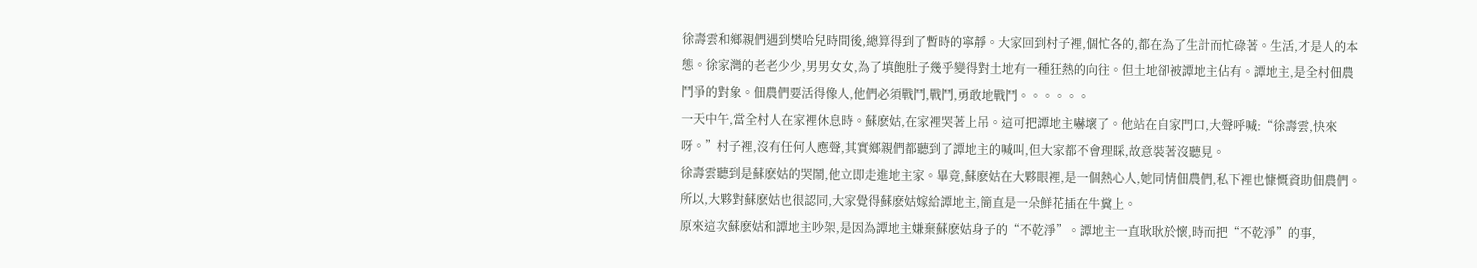徐壽雲和鄉親們遇到樊哈兒時間後,總算得到了暫時的寧靜。大家回到村子裡,個忙各的,都在為了生計而忙碌著。生活,才是人的本態。徐家灣的老老少少,男男女女,為了填飽肚子幾乎變得對土地有一種狂熱的向往。但土地卻被譚地主佔有。譚地主,是全村佃農鬥爭的對象。佃農們要活得像人,他們必須戰鬥,戰鬥,勇敢地戰鬥。。。。。。
一天中午,當全村人在家裡休息時。蘇麽姑,在家裡哭著上吊。這可把譚地主嚇壞了。他站在自家門口,大聲呼喊:“徐壽雲,快來呀。”村子裡,沒有任何人應聲,其實鄉親們都聽到了譚地主的喊叫,但大家都不會理睬,故意裝著沒聽見。
徐壽雲聽到是蘇麽姑的哭鬧,他立即走進地主家。畢竟,蘇麽姑在大夥眼裡,是一個熱心人,她同情佃農們,私下裡也慷慨資助佃農們。所以,大夥對蘇麽姑也很認同,大家覺得蘇麽姑嫁給譚地主,簡直是一朵鮮花插在牛糞上。
原來這次蘇麽姑和譚地主吵架,是因為譚地主嫌棄蘇麽姑身子的“不乾淨”。譚地主一直耿耿於懷,時而把“不乾淨”的事,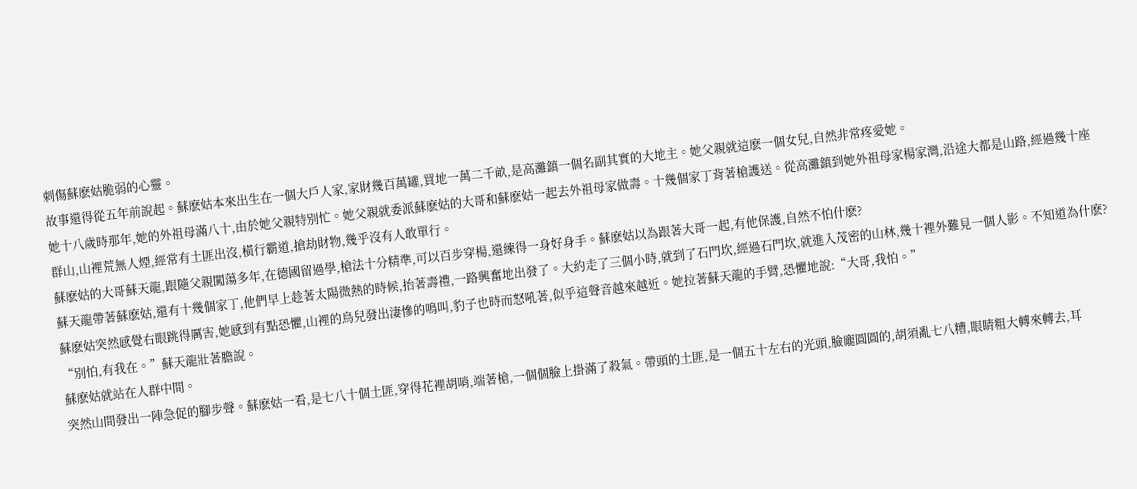刺傷蘇麽姑脆弱的心靈。
故事還得從五年前說起。蘇麽姑本來出生在一個大戶人家,家財幾百萬罐,買地一萬二千畝,是高灘鎮一個名副其實的大地主。她父親就這麽一個女兒,自然非常疼愛她。
她十八歲時那年,她的外祖母滿八十,由於她父親特別忙。她父親就委派蘇麽姑的大哥和蘇麽姑一起去外祖母家做壽。十幾個家丁背著槍護送。從高灘鎮到她外祖母家楊家灣,沿途大都是山路,經過幾十座群山,山裡荒無人煙,經常有土匪出沒,橫行霸道,搶劫財物,幾乎沒有人敢單行。
蘇麽姑的大哥蘇天龍,跟隨父親闖蕩多年,在德國留過學,槍法十分精準,可以百步穿楊,還練得一身好身手。蘇麽姑以為跟著大哥一起,有他保護,自然不怕什麽?
蘇天龍帶著蘇麽姑,還有十幾個家丁,他們早上趁著太陽微熱的時候,抬著壽禮,一路興奮地出發了。大約走了三個小時,就到了石門坎,經過石門坎,就進入茂密的山林,幾十裡外難見一個人影。不知道為什麽?蘇麽姑突然感覺右眼跳得厲害,她感到有點恐懼,山裡的鳥兒發出淒慘的鳴叫,豹子也時而怒吼著,似乎這聲音越來越近。她拉著蘇天龍的手臂,恐懼地說:“大哥,我怕。”
“別怕,有我在。”蘇天龍壯著膽說。
蘇麽姑就站在人群中間。
突然山間發出一陣急促的腳步聲。蘇麽姑一看,是七八十個土匪,穿得花裡胡哨,端著槍,一個個臉上掛滿了殺氣。帶頭的土匪,是一個五十左右的光頭,臉龐圓圓的,胡須亂七八糟,眼睛粗大轉來轉去,耳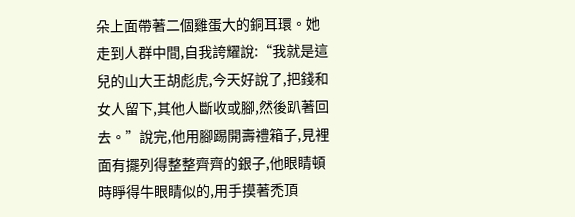朵上面帶著二個雞蛋大的銅耳環。她走到人群中間,自我誇耀說:“我就是這兒的山大王胡彪虎,今天好說了,把錢和女人留下,其他人斷收或腳,然後趴著回去。”說完,他用腳踢開壽禮箱子,見裡面有擺列得整整齊齊的銀子,他眼睛頓時睜得牛眼睛似的,用手摸著禿頂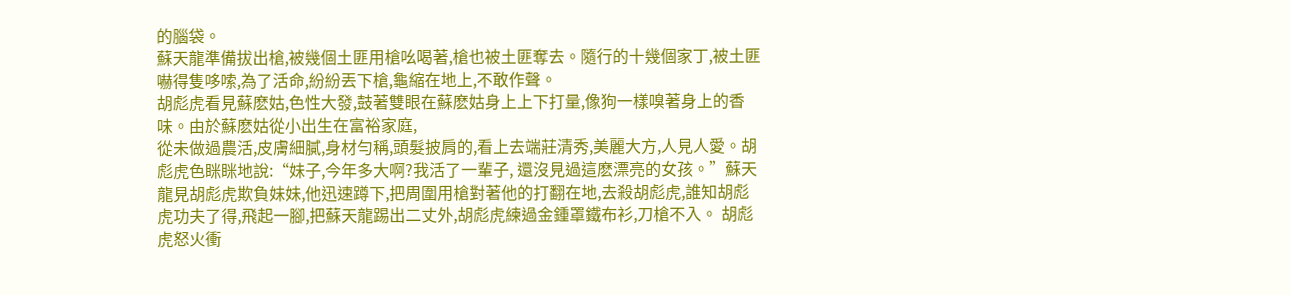的腦袋。
蘇天龍準備拔出槍,被幾個土匪用槍吆喝著,槍也被土匪奪去。隨行的十幾個家丁,被土匪嚇得隻哆嗦,為了活命,紛紛丟下槍,龜縮在地上,不敢作聲。
胡彪虎看見蘇麽姑,色性大發,鼓著雙眼在蘇麽姑身上上下打量,像狗一樣嗅著身上的香味。由於蘇麽姑從小出生在富裕家庭,
從未做過農活,皮膚細膩,身材勻稱,頭髮披肩的,看上去端莊清秀,美麗大方,人見人愛。胡彪虎色眯眯地說:“妹子,今年多大啊?我活了一輩子, 還沒見過這麽漂亮的女孩。”蘇天龍見胡彪虎欺負妹妹,他迅速蹲下,把周圍用槍對著他的打翻在地,去殺胡彪虎,誰知胡彪虎功夫了得,飛起一腳,把蘇天龍踢出二丈外,胡彪虎練過金鍾罩鐵布衫,刀槍不入。 胡彪虎怒火衝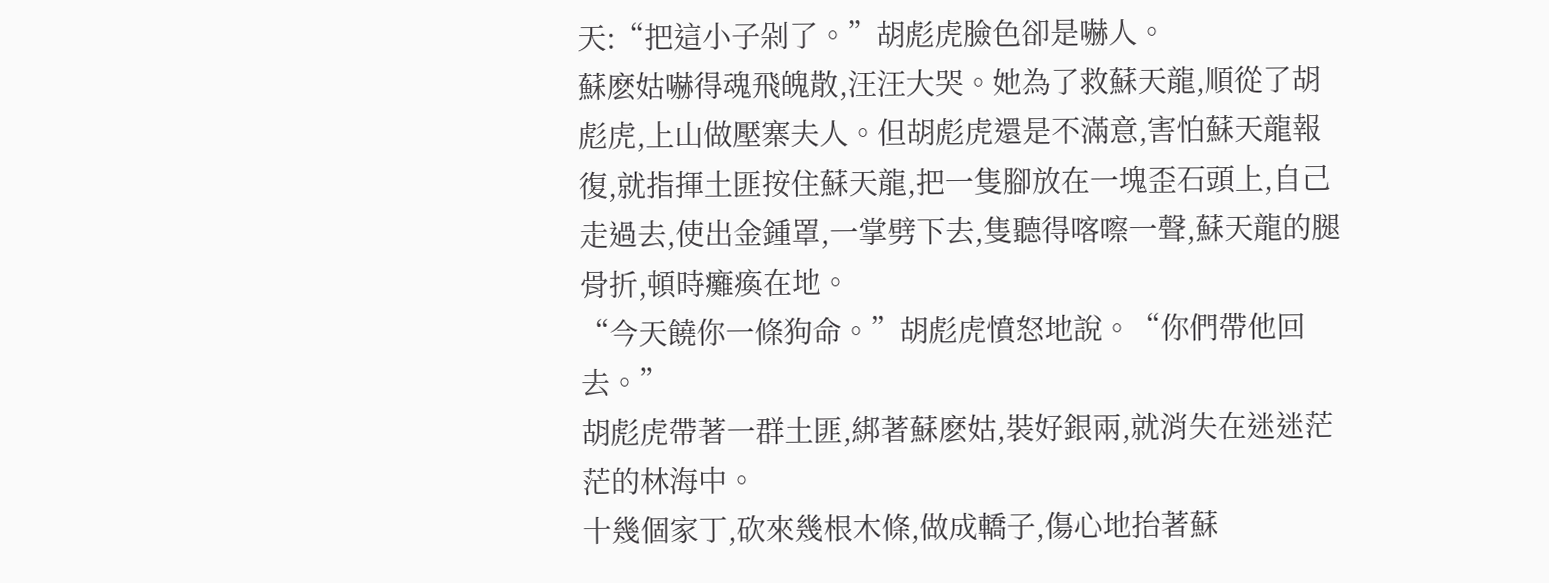天:“把這小子剁了。”胡彪虎臉色卻是嚇人。
蘇麽姑嚇得魂飛魄散,汪汪大哭。她為了救蘇天龍,順從了胡彪虎,上山做壓寨夫人。但胡彪虎還是不滿意,害怕蘇天龍報復,就指揮土匪按住蘇天龍,把一隻腳放在一塊歪石頭上,自己走過去,使出金鍾罩,一掌劈下去,隻聽得喀嚓一聲,蘇天龍的腿骨折,頓時癱瘓在地。
“今天饒你一條狗命。”胡彪虎憤怒地說。“你們帶他回去。”
胡彪虎帶著一群土匪,綁著蘇麽姑,裝好銀兩,就消失在迷迷茫茫的林海中。
十幾個家丁,砍來幾根木條,做成轎子,傷心地抬著蘇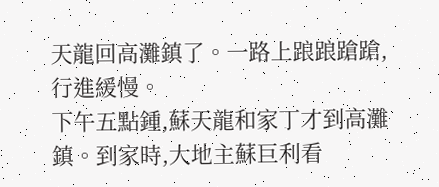天龍回高灘鎮了。一路上踉踉蹌蹌,行進緩慢。
下午五點鍾,蘇天龍和家丁才到高灘鎮。到家時,大地主蘇巨利看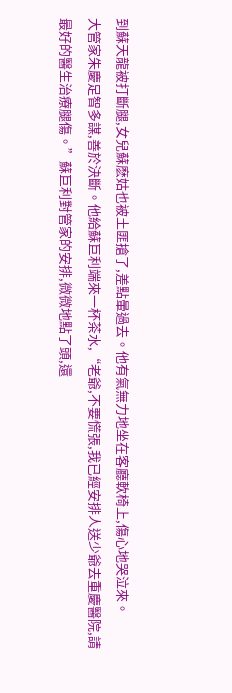到蘇天龍被打斷腿,女兒蘇麽姑也被土匪搶了,差點暈過去。他有氣無力地坐在客廳軟椅上,傷心地哭泣來。
大管家朱慶足智多謀,善於決斷。他給蘇巨利端來一杯茶水,“老爺,不要慌張,我已經安排人送少爺去重慶醫院,請最好的醫生治療腿傷。”蘇巨利對管家的安排,微微地點了頭,還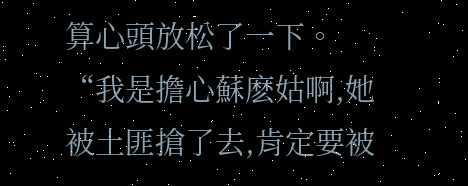算心頭放松了一下。
“我是擔心蘇麽姑啊,她被土匪搶了去,肯定要被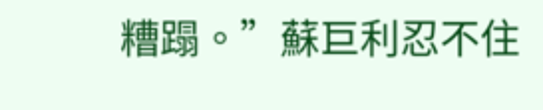糟蹋。”蘇巨利忍不住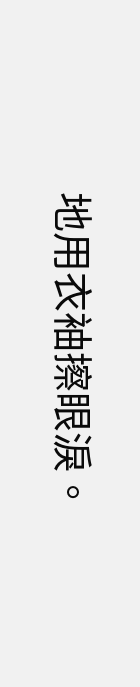地用衣袖擦眼淚。